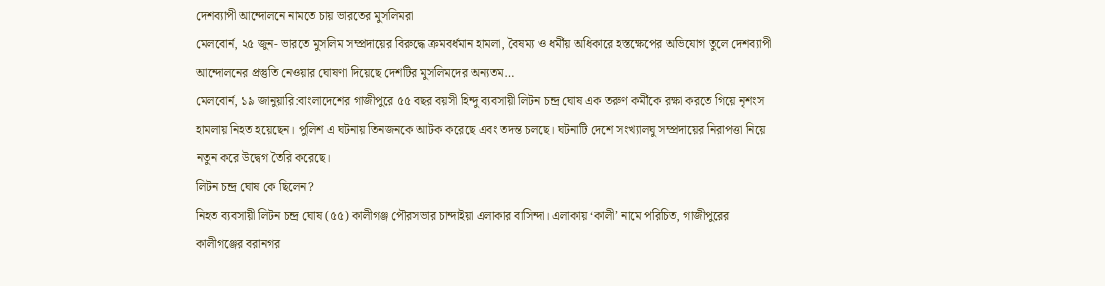দেশব্যাপী আন্দোলনে নামতে চায় ভারতের মুসলিমরা
মেলবোর্ন, ২৫ জুন- ভারতে মুসলিম সম্প্রদায়ের বিরুদ্ধে ক্রমবর্ধমান হামলা, বৈষম্য ও ধর্মীয় অধিকারে হস্তক্ষেপের অভিযোগ তুলে দেশব্যাপী আন্দোলনের প্রস্তুতি নেওয়ার ঘোষণা দিয়েছে দেশটির মুসলিমদের অন্যতম…
মেলবোর্ন, ১৯ জানুয়ারি:বাংলাদেশের গাজীপুরে ৫৫ বছর বয়সী হিন্দু ব্যবসায়ী লিটন চন্দ্র ঘোষ এক তরুণ কর্মীকে রক্ষা করতে গিয়ে নৃশংস হামলায় নিহত হয়েছেন। পুলিশ এ ঘটনায় তিনজনকে আটক করেছে এবং তদন্ত চলছে। ঘটনাটি দেশে সংখ্যালঘু সম্প্রদায়ের নিরাপত্তা নিয়ে নতুন করে উদ্বেগ তৈরি করেছে।
লিটন চন্দ্র ঘোষ কে ছিলেন?
নিহত ব্যবসায়ী লিটন চন্দ্র ঘোষ (৫৫) কালীগঞ্জ পৌরসভার চান্দাইয়া এলাকার বাসিন্দা। এলাকায় ‘কালী’ নামে পরিচিত, গাজীপুরের কালীগঞ্জের বরানগর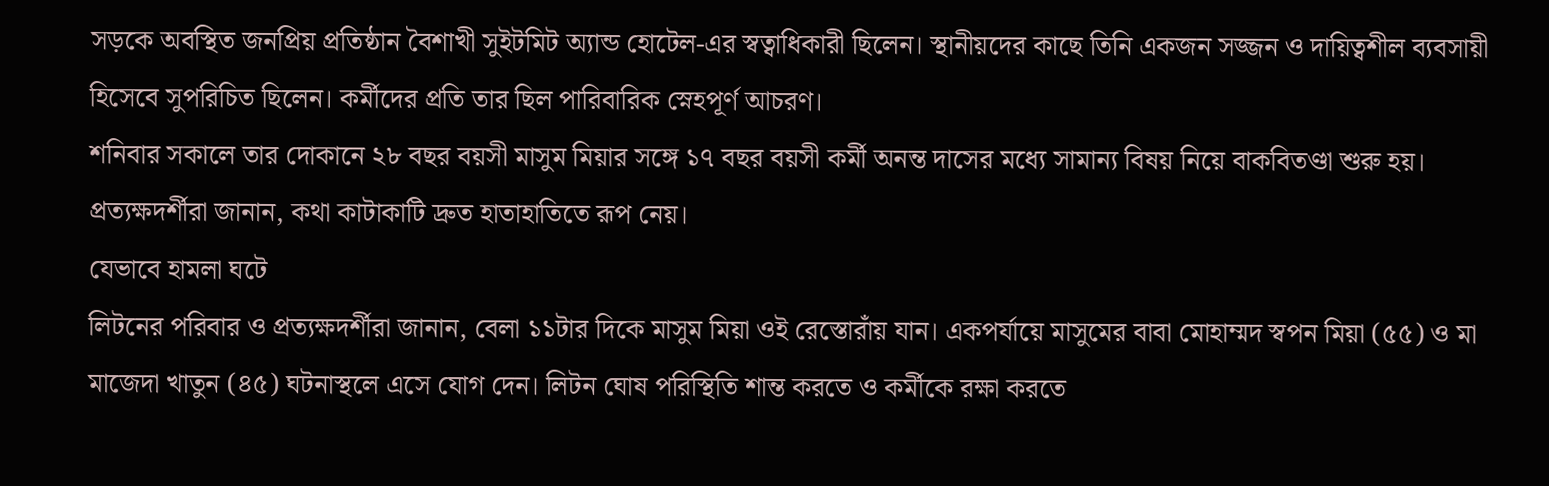সড়কে অবস্থিত জনপ্রিয় প্রতিষ্ঠান বৈশাখী সুইটমিট অ্যান্ড হোটেল-এর স্বত্বাধিকারী ছিলেন। স্থানীয়দের কাছে তিনি একজন সজ্জন ও দায়িত্বশীল ব্যবসায়ী হিসেবে সুপরিচিত ছিলেন। কর্মীদের প্রতি তার ছিল পারিবারিক স্নেহপূর্ণ আচরণ।
শনিবার সকালে তার দোকানে ২৮ বছর বয়সী মাসুম মিয়ার সঙ্গে ১৭ বছর বয়সী কর্মী অনন্ত দাসের মধ্যে সামান্য বিষয় নিয়ে বাকবিতণ্ডা শুরু হয়। প্রত্যক্ষদর্শীরা জানান, কথা কাটাকাটি দ্রুত হাতাহাতিতে রূপ নেয়।
যেভাবে হামলা ঘটে
লিটনের পরিবার ও প্রত্যক্ষদর্শীরা জানান, বেলা ১১টার দিকে মাসুম মিয়া ওই রেস্তোরাঁয় যান। একপর্যায়ে মাসুমের বাবা মোহাম্মদ স্বপন মিয়া (৫৫) ও মা মাজেদা খাতুন (৪৫) ঘটনাস্থলে এসে যোগ দেন। লিটন ঘোষ পরিস্থিতি শান্ত করতে ও কর্মীকে রক্ষা করতে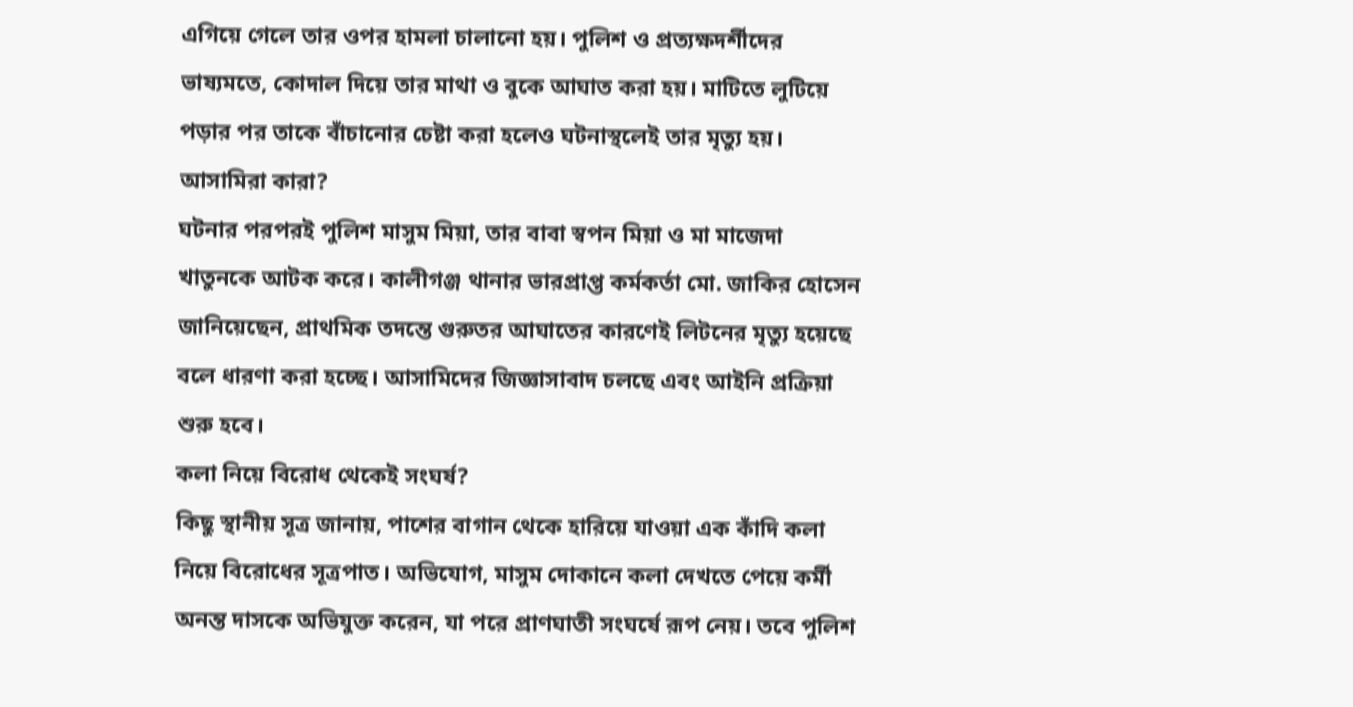এগিয়ে গেলে তার ওপর হামলা চালানো হয়। পুলিশ ও প্রত্যক্ষদর্শীদের ভাষ্যমতে, কোদাল দিয়ে তার মাথা ও বুকে আঘাত করা হয়। মাটিতে লুটিয়ে পড়ার পর তাকে বাঁচানোর চেষ্টা করা হলেও ঘটনাস্থলেই তার মৃত্যু হয়।
আসামিরা কারা?
ঘটনার পরপরই পুলিশ মাসুম মিয়া, তার বাবা স্বপন মিয়া ও মা মাজেদা খাতুনকে আটক করে। কালীগঞ্জ থানার ভারপ্রাপ্ত কর্মকর্তা মো. জাকির হোসেন জানিয়েছেন, প্রাথমিক তদন্তে গুরুতর আঘাতের কারণেই লিটনের মৃত্যু হয়েছে বলে ধারণা করা হচ্ছে। আসামিদের জিজ্ঞাসাবাদ চলছে এবং আইনি প্রক্রিয়া শুরু হবে।
কলা নিয়ে বিরোধ থেকেই সংঘর্ষ?
কিছু স্থানীয় সূত্র জানায়, পাশের বাগান থেকে হারিয়ে যাওয়া এক কাঁদি কলা নিয়ে বিরোধের সূত্রপাত। অভিযোগ, মাসুম দোকানে কলা দেখতে পেয়ে কর্মী অনন্ত দাসকে অভিযুক্ত করেন, যা পরে প্রাণঘাতী সংঘর্ষে রূপ নেয়। তবে পুলিশ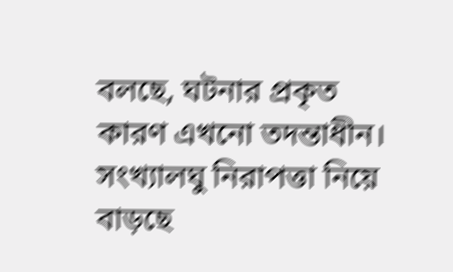বলছে, ঘটনার প্রকৃত কারণ এখনো তদন্তাধীন।
সংখ্যালঘু নিরাপত্তা নিয়ে বাড়ছে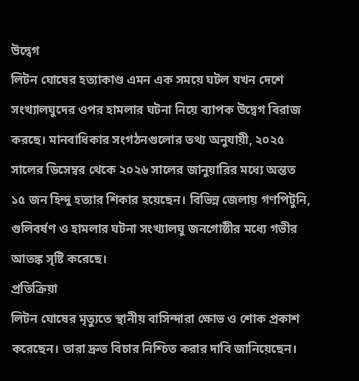উদ্বেগ
লিটন ঘোষের হত্যাকাণ্ড এমন এক সময়ে ঘটল যখন দেশে সংখ্যালঘুদের ওপর হামলার ঘটনা নিয়ে ব্যাপক উদ্বেগ বিরাজ করছে। মানবাধিকার সংগঠনগুলোর তথ্য অনুযায়ী, ২০২৫ সালের ডিসেম্বর থেকে ২০২৬ সালের জানুয়ারির মধ্যে অন্তত ১৫ জন হিন্দু হত্যার শিকার হয়েছেন। বিভিন্ন জেলায় গণপিটুনি, গুলিবর্ষণ ও হামলার ঘটনা সংখ্যালঘু জনগোষ্ঠীর মধ্যে গভীর আতঙ্ক সৃষ্টি করেছে।
প্রতিক্রিয়া
লিটন ঘোষের মৃত্যুতে স্থানীয় বাসিন্দারা ক্ষোভ ও শোক প্রকাশ করেছেন। তারা দ্রুত বিচার নিশ্চিত করার দাবি জানিয়েছেন।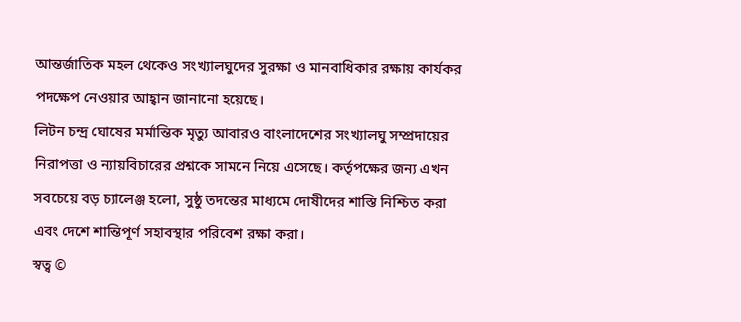আন্তর্জাতিক মহল থেকেও সংখ্যালঘুদের সুরক্ষা ও মানবাধিকার রক্ষায় কার্যকর পদক্ষেপ নেওয়ার আহ্বান জানানো হয়েছে।
লিটন চন্দ্র ঘোষের মর্মান্তিক মৃত্যু আবারও বাংলাদেশের সংখ্যালঘু সম্প্রদায়ের নিরাপত্তা ও ন্যায়বিচারের প্রশ্নকে সামনে নিয়ে এসেছে। কর্তৃপক্ষের জন্য এখন সবচেয়ে বড় চ্যালেঞ্জ হলো, সুষ্ঠু তদন্তের মাধ্যমে দোষীদের শাস্তি নিশ্চিত করা এবং দেশে শান্তিপূর্ণ সহাবস্থার পরিবেশ রক্ষা করা।
স্বত্ব ©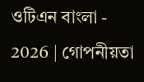ওটিএন বাংলা - 2026 | গোপনীয়তা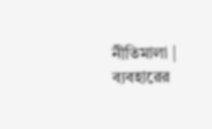নীতিমালা | ব্যবহারের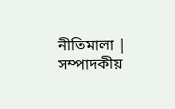নীতিমালা | সম্পাদকীয়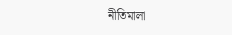নীতিমালা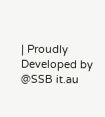| Proudly Developed by @SSB it.au